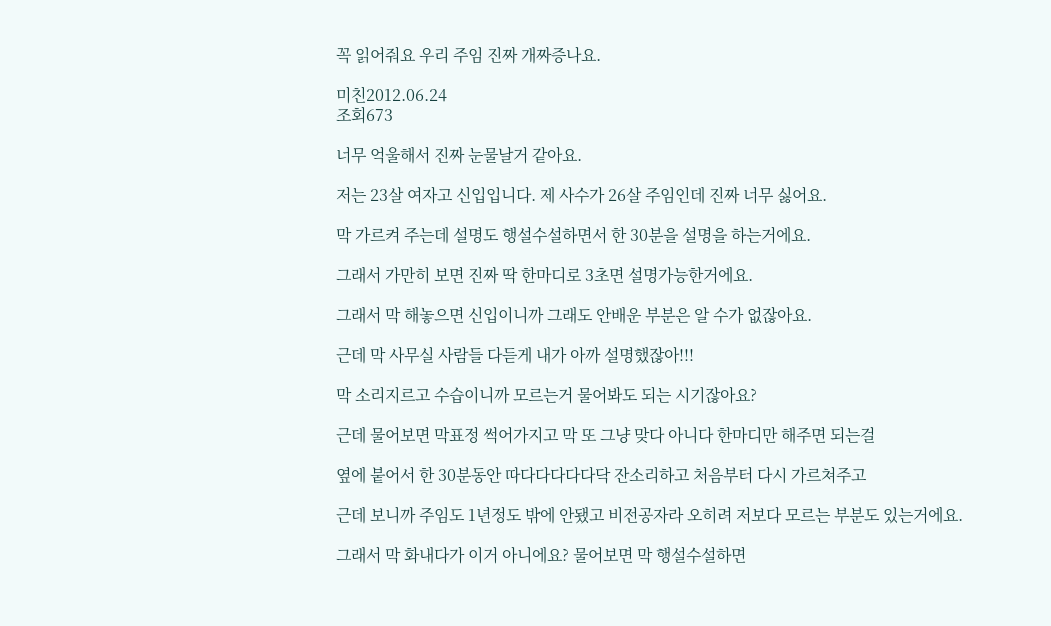꼭 읽어줘요 우리 주임 진짜 개짜증나요.

미친2012.06.24
조회673

너무 억울해서 진짜 눈물날거 같아요.

저는 23살 여자고 신입입니다. 제 사수가 26살 주임인데 진짜 너무 싫어요.

막 가르켜 주는데 설명도 행설수설하면서 한 30분을 설명을 하는거에요.

그래서 가만히 보면 진짜 딱 한마디로 3초면 설명가능한거에요.

그래서 막 해놓으면 신입이니까 그래도 안배운 부분은 알 수가 없잖아요.

근데 막 사무실 사람들 다듣게 내가 아까 설명했잖아!!!

막 소리지르고 수습이니까 모르는거 물어봐도 되는 시기잖아요?

근데 물어보면 막표정 썩어가지고 막 또 그냥 맞다 아니다 한마디만 해주면 되는걸

옆에 붙어서 한 30분동안 따다다다다다닥 잔소리하고 처음부터 다시 가르쳐주고

근데 보니까 주임도 1년정도 밖에 안됐고 비전공자라 오히려 저보다 모르는 부분도 있는거에요.

그래서 막 화내다가 이거 아니에요? 물어보면 막 행설수설하면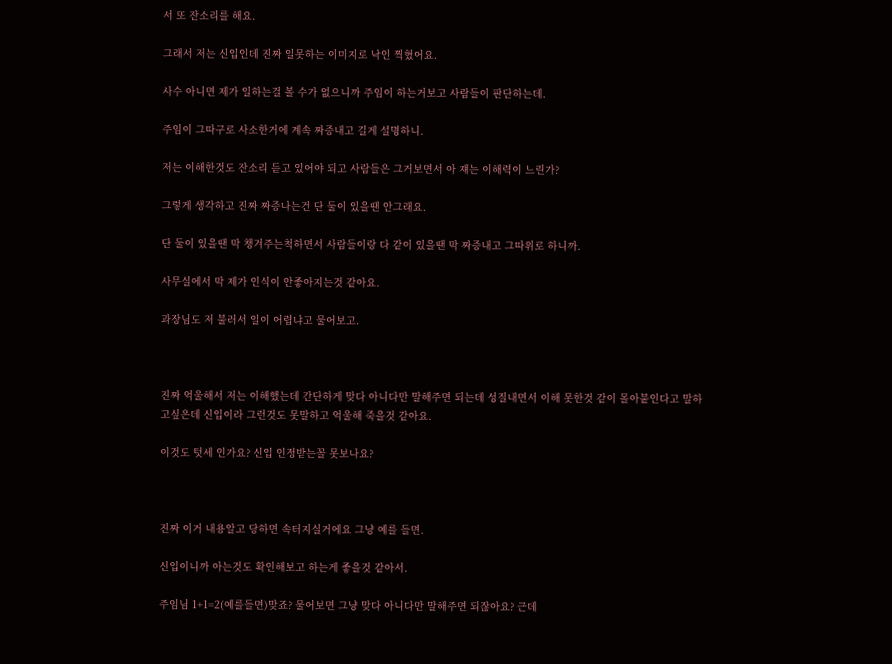서 또 잔소리를 해요.

그래서 저는 신입인데 진짜 일못하는 이미지로 낙인 찍혔어요.

사수 아니면 제가 일하는걸 볼 수가 없으니까 주임이 하는거보고 사람들이 판단하는데.

주임이 그따구로 사소한거에 계속 짜증내고 길게 설명하니.

저는 이해한것도 잔소리 듣고 있어야 되고 사람들은 그거보면서 아 쟤는 이해력이 느린가?

그렇게 생각하고 진짜 짜증나는건 단 둘이 있을땐 안그래요.

단 둘이 있을땐 막 챙겨주는척하면서 사람들이랑 다 같이 있을땐 막 짜증내고 그따위로 하니까.

사무실에서 막 제가 인식이 안좋아지는것 같아요.

과장님도 저 불러서 일이 어렵냐고 물어보고.



진짜 억울해서 저는 이해했는데 간단하게 맞다 아니다만 말해주면 되는데 성질내면서 이해 못한것 같이 몰아붙인다고 말하고싶은데 신입이라 그런것도 못말하고 억울해 죽을것 같아요.

이것도 텃세 인가요? 신입 인정받는꼴 못보나요?



진짜 이거 내용알고 당하면 속터지실거에요 그냥 예를 들면.

신입이니까 아는것도 확인해보고 하는게 좋을것 같아서.

주임님 1+1=2(예를들면)맞죠? 물어보면 그냥 맞다 아니다만 말해주면 되잖아요? 근데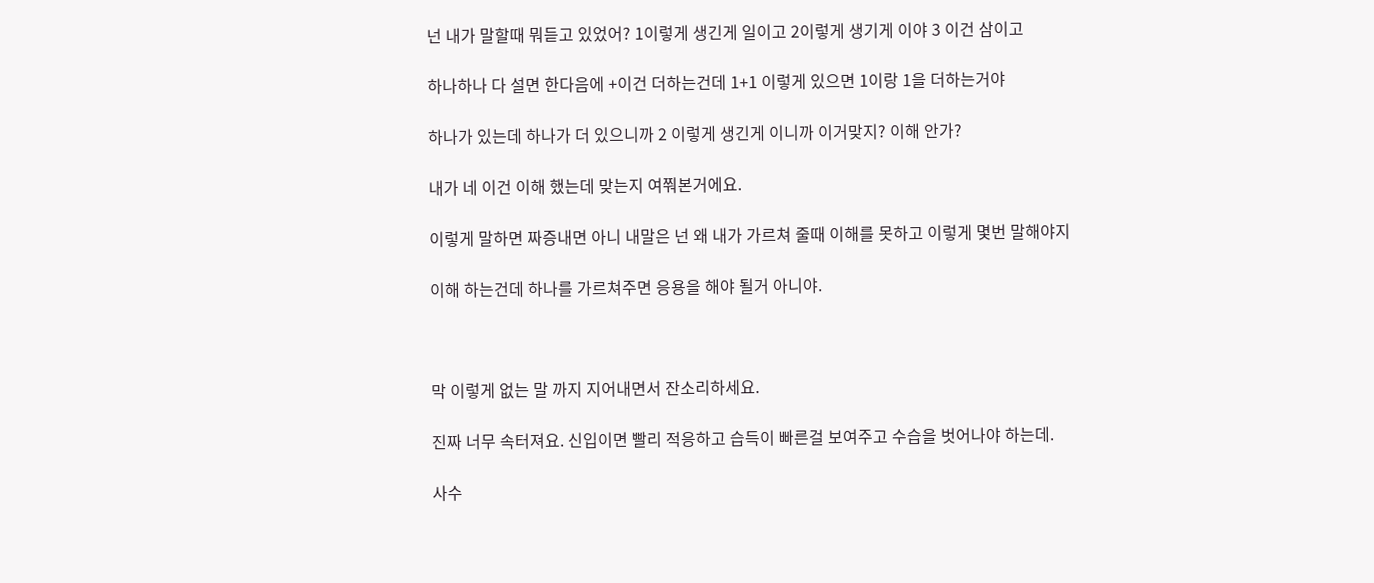넌 내가 말할때 뭐듣고 있었어? 1이렇게 생긴게 일이고 2이렇게 생기게 이야 3 이건 삼이고

하나하나 다 설면 한다음에 +이건 더하는건데 1+1 이렇게 있으면 1이랑 1을 더하는거야

하나가 있는데 하나가 더 있으니까 2 이렇게 생긴게 이니까 이거맞지? 이해 안가?

내가 네 이건 이해 했는데 맞는지 여쭤본거에요.

이렇게 말하면 짜증내면 아니 내말은 넌 왜 내가 가르쳐 줄때 이해를 못하고 이렇게 몇번 말해야지

이해 하는건데 하나를 가르쳐주면 응용을 해야 될거 아니야.



막 이렇게 없는 말 까지 지어내면서 잔소리하세요.

진짜 너무 속터져요. 신입이면 빨리 적응하고 습득이 빠른걸 보여주고 수습을 벗어나야 하는데.

사수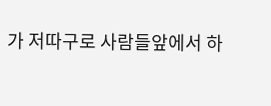가 저따구로 사람들앞에서 하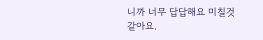니까 너무 답답해요 미칠것 같아요.